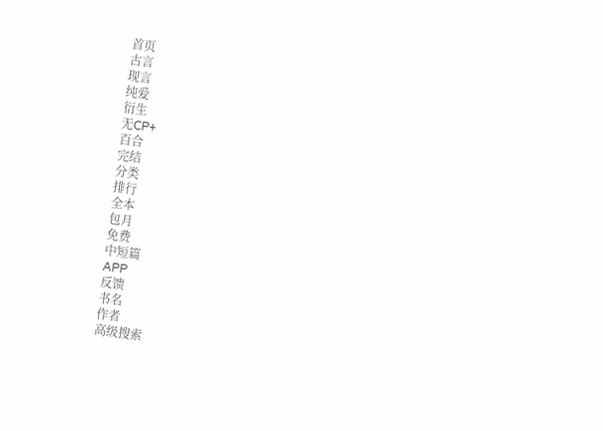首页
古言
现言
纯爱
衍生
无CP+
百合
完结
分类
排行
全本
包月
免费
中短篇
APP
反馈
书名
作者
高级搜索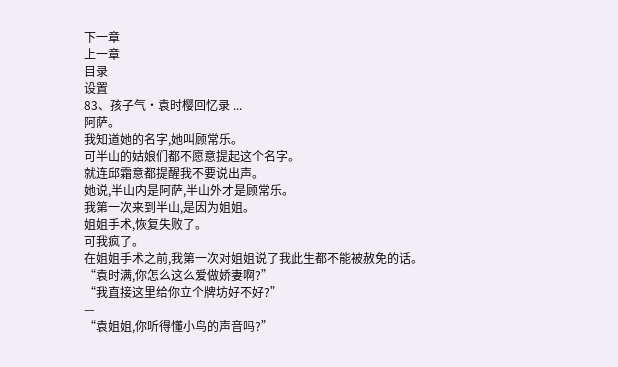下一章
上一章
目录
设置
83、孩子气·袁时樱回忆录 ...
阿萨。
我知道她的名字,她叫顾常乐。
可半山的姑娘们都不愿意提起这个名字。
就连邱霜意都提醒我不要说出声。
她说,半山内是阿萨,半山外才是顾常乐。
我第一次来到半山,是因为姐姐。
姐姐手术,恢复失败了。
可我疯了。
在姐姐手术之前,我第一次对姐姐说了我此生都不能被赦免的话。
“袁时满,你怎么这么爱做娇妻啊?”
“我直接这里给你立个牌坊好不好?”
—
“袁姐姐,你听得懂小鸟的声音吗?”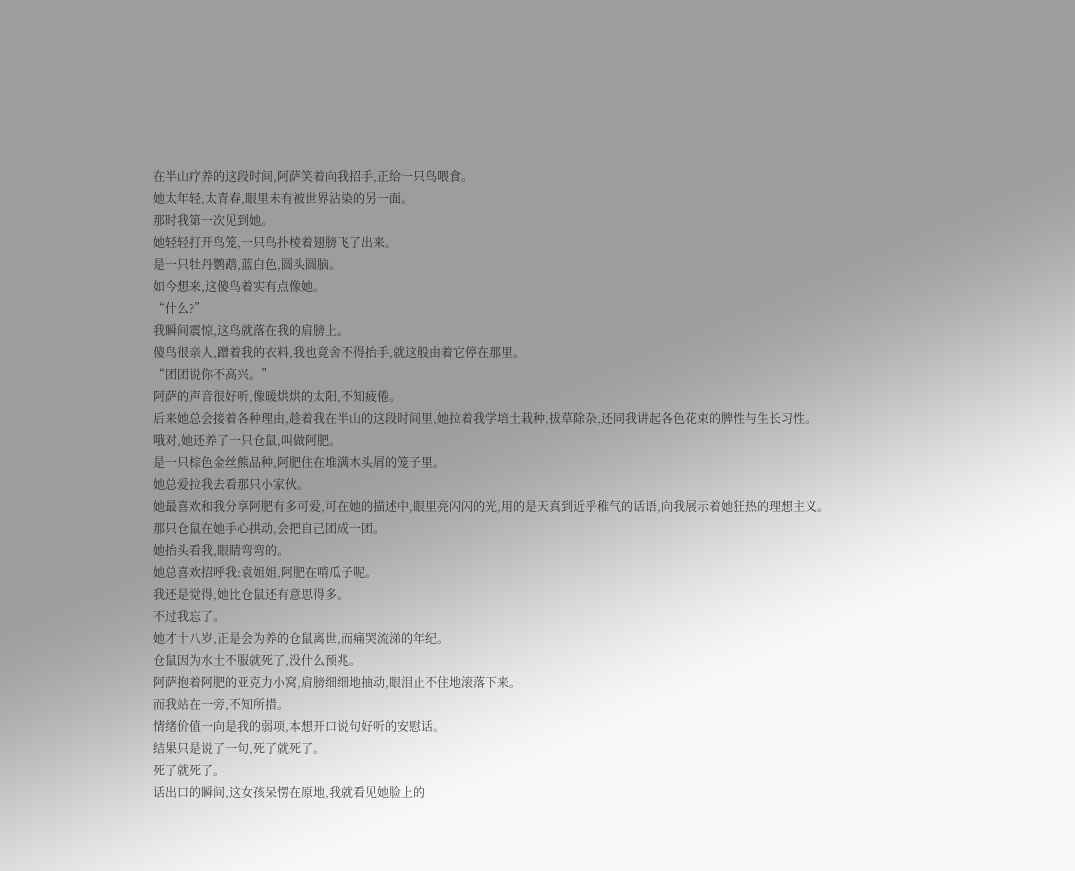在半山疗养的这段时间,阿萨笑着向我招手,正给一只鸟喂食。
她太年轻,太青春,眼里未有被世界沾染的另一面。
那时我第一次见到她。
她轻轻打开鸟笼,一只鸟扑棱着翅膀飞了出来。
是一只牡丹鹦鹉,蓝白色,圆头圆脑。
如今想来,这傻鸟着实有点像她。
“什么?”
我瞬间震惊,这鸟就落在我的肩膀上。
傻鸟很亲人,蹭着我的衣料,我也竟舍不得抬手,就这般由着它停在那里。
“团团说你不高兴。”
阿萨的声音很好听,像暖烘烘的太阳,不知疲倦。
后来她总会接着各种理由,趁着我在半山的这段时间里,她拉着我学培土栽种,拔草除杂,还同我讲起各色花束的脾性与生长习性。
哦对,她还养了一只仓鼠,叫做阿肥。
是一只棕色金丝熊品种,阿肥住在堆满木头屑的笼子里。
她总爱拉我去看那只小家伙。
她最喜欢和我分享阿肥有多可爱,可在她的描述中,眼里亮闪闪的光,用的是天真到近乎稚气的话语,向我展示着她狂热的理想主义。
那只仓鼠在她手心拱动,会把自己团成一团。
她抬头看我,眼睛弯弯的。
她总喜欢招呼我:袁姐姐,阿肥在啃瓜子呢。
我还是觉得,她比仓鼠还有意思得多。
不过我忘了。
她才十八岁,正是会为养的仓鼠离世,而痛哭流涕的年纪。
仓鼠因为水土不服就死了,没什么预兆。
阿萨抱着阿肥的亚克力小窝,肩膀细细地抽动,眼泪止不住地滚落下来。
而我站在一旁,不知所措。
情绪价值一向是我的弱项,本想开口说句好听的安慰话。
结果只是说了一句,死了就死了。
死了就死了。
话出口的瞬间,这女孩呆愣在原地,我就看见她脸上的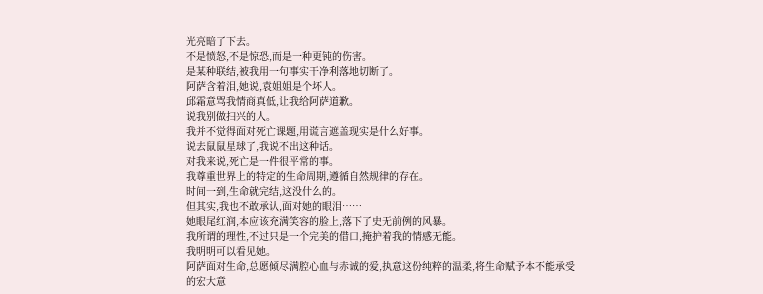光亮暗了下去。
不是愤怒,不是惊恐,而是一种更钝的伤害。
是某种联结,被我用一句事实干净利落地切断了。
阿萨含着泪,她说,袁姐姐是个坏人。
邱霜意骂我情商真低,让我给阿萨道歉。
说我别做扫兴的人。
我并不觉得面对死亡课题,用谎言遮盖现实是什么好事。
说去鼠鼠星球了,我说不出这种话。
对我来说,死亡是一件很平常的事。
我尊重世界上的特定的生命周期,遵循自然规律的存在。
时间一到,生命就完结,这没什么的。
但其实,我也不敢承认,面对她的眼泪……
她眼尾红润,本应该充满笑容的脸上,落下了史无前例的风暴。
我所谓的理性,不过只是一个完美的借口,掩护着我的情感无能。
我明明可以看见她。
阿萨面对生命,总愿倾尽满腔心血与赤诚的爱,执意这份纯粹的温柔,将生命赋予本不能承受的宏大意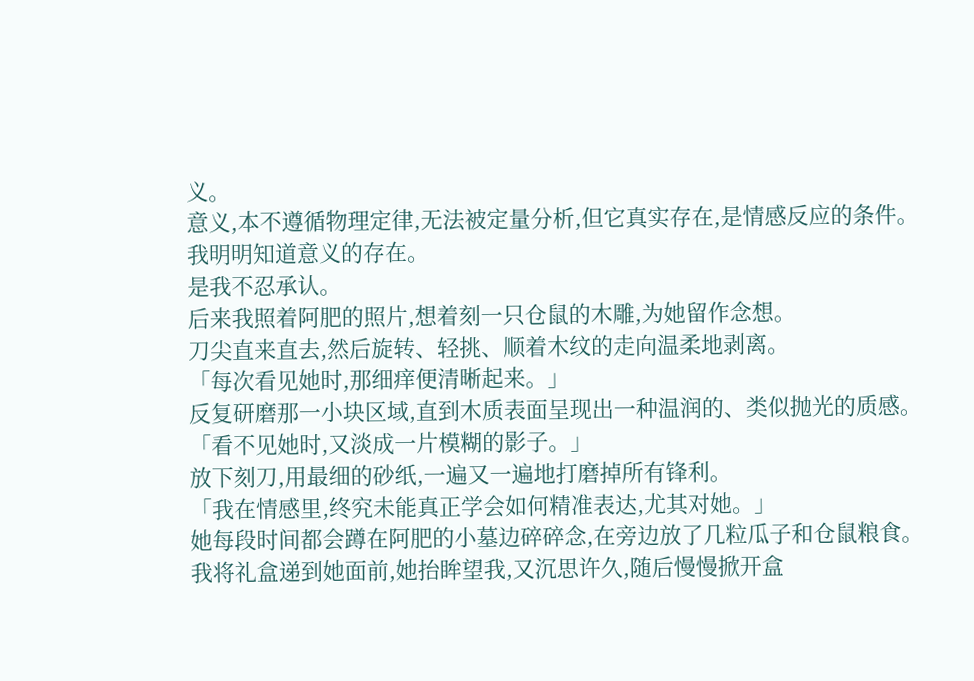义。
意义,本不遵循物理定律,无法被定量分析,但它真实存在,是情感反应的条件。
我明明知道意义的存在。
是我不忍承认。
后来我照着阿肥的照片,想着刻一只仓鼠的木雕,为她留作念想。
刀尖直来直去,然后旋转、轻挑、顺着木纹的走向温柔地剥离。
「每次看见她时,那细痒便清晰起来。」
反复研磨那一小块区域,直到木质表面呈现出一种温润的、类似抛光的质感。
「看不见她时,又淡成一片模糊的影子。」
放下刻刀,用最细的砂纸,一遍又一遍地打磨掉所有锋利。
「我在情感里,终究未能真正学会如何精准表达,尤其对她。」
她每段时间都会蹲在阿肥的小墓边碎碎念,在旁边放了几粒瓜子和仓鼠粮食。
我将礼盒递到她面前,她抬眸望我,又沉思许久,随后慢慢掀开盒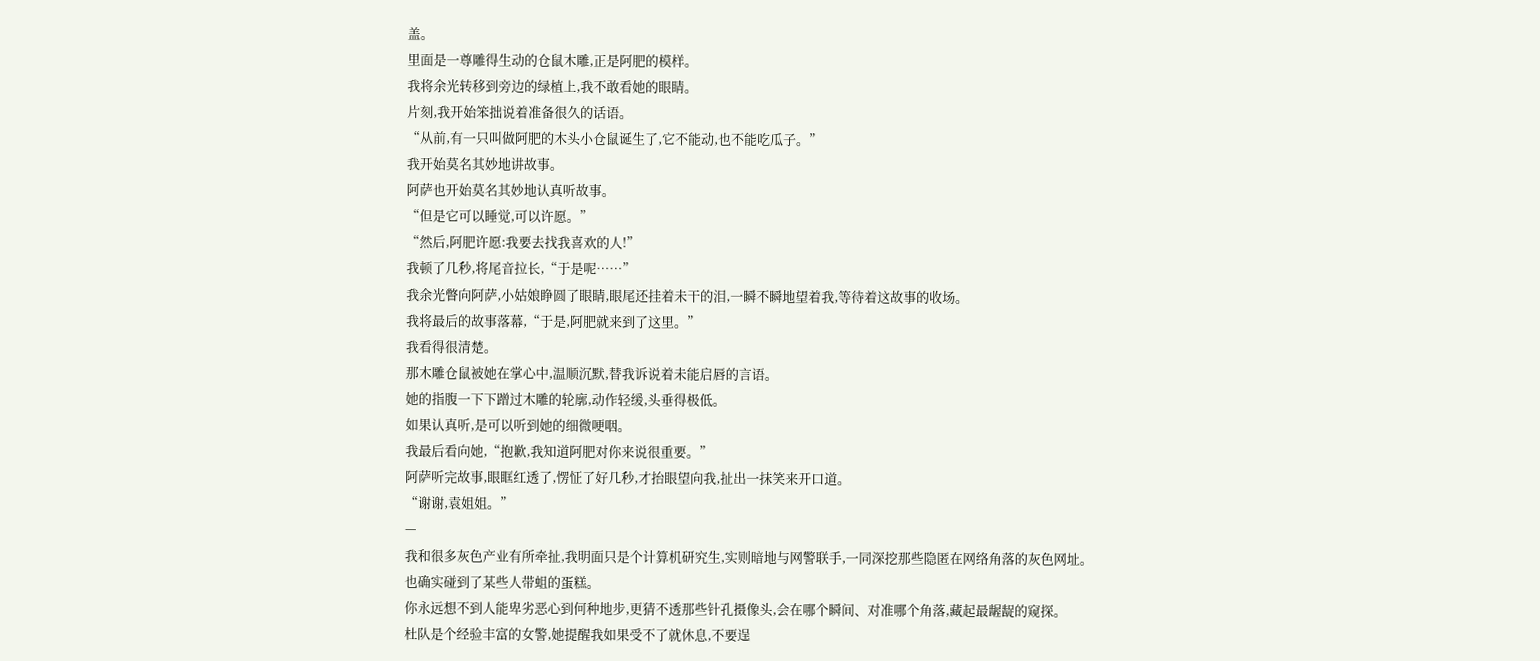盖。
里面是一尊雕得生动的仓鼠木雕,正是阿肥的模样。
我将余光转移到旁边的绿植上,我不敢看她的眼睛。
片刻,我开始笨拙说着准备很久的话语。
“从前,有一只叫做阿肥的木头小仓鼠诞生了,它不能动,也不能吃瓜子。”
我开始莫名其妙地讲故事。
阿萨也开始莫名其妙地认真听故事。
“但是它可以睡觉,可以许愿。”
“然后,阿肥许愿:我要去找我喜欢的人!”
我顿了几秒,将尾音拉长,“于是呢……”
我余光瞥向阿萨,小姑娘睁圆了眼睛,眼尾还挂着未干的泪,一瞬不瞬地望着我,等待着这故事的收场。
我将最后的故事落幕,“于是,阿肥就来到了这里。”
我看得很清楚。
那木雕仓鼠被她在掌心中,温顺沉默,替我诉说着未能启唇的言语。
她的指腹一下下蹭过木雕的轮廓,动作轻缓,头垂得极低。
如果认真听,是可以听到她的细微哽咽。
我最后看向她,“抱歉,我知道阿肥对你来说很重要。”
阿萨听完故事,眼眶红透了,愣怔了好几秒,才抬眼望向我,扯出一抹笑来开口道。
“谢谢,袁姐姐。”
—
我和很多灰色产业有所牵扯,我明面只是个计算机研究生,实则暗地与网警联手,一同深挖那些隐匿在网络角落的灰色网址。
也确实碰到了某些人带蛆的蛋糕。
你永远想不到人能卑劣恶心到何种地步,更猜不透那些针孔摄像头,会在哪个瞬间、对准哪个角落,藏起最龌龊的窥探。
杜队是个经验丰富的女警,她提醒我如果受不了就休息,不要逞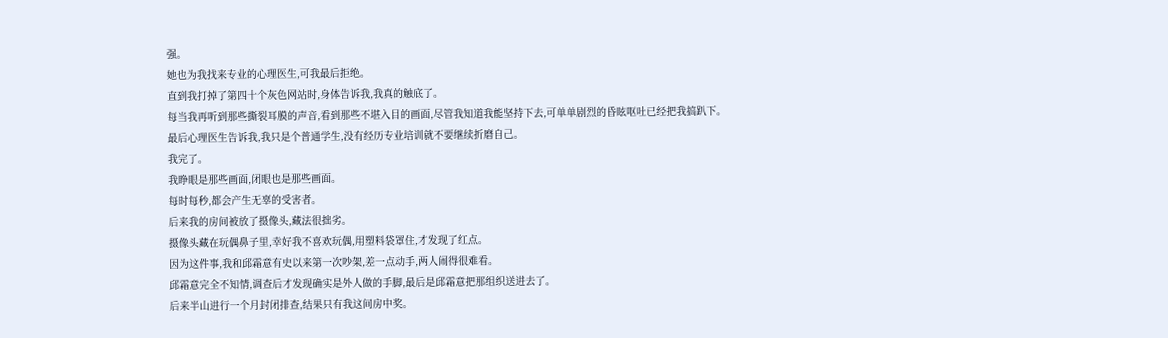强。
她也为我找来专业的心理医生,可我最后拒绝。
直到我打掉了第四十个灰色网站时,身体告诉我,我真的触底了。
每当我再听到那些撕裂耳膜的声音,看到那些不堪入目的画面,尽管我知道我能坚持下去,可单单剧烈的昏眩呕吐已经把我搞趴下。
最后心理医生告诉我,我只是个普通学生,没有经历专业培训就不要继续折磨自己。
我完了。
我睁眼是那些画面,闭眼也是那些画面。
每时每秒,都会产生无辜的受害者。
后来我的房间被放了摄像头,藏法很拙劣。
摄像头藏在玩偶鼻子里,幸好我不喜欢玩偶,用塑料袋罩住,才发现了红点。
因为这件事,我和邱霜意有史以来第一次吵架,差一点动手,两人闹得很难看。
邱霜意完全不知情,调查后才发现确实是外人做的手脚,最后是邱霜意把那组织送进去了。
后来半山进行一个月封闭排查,结果只有我这间房中奖。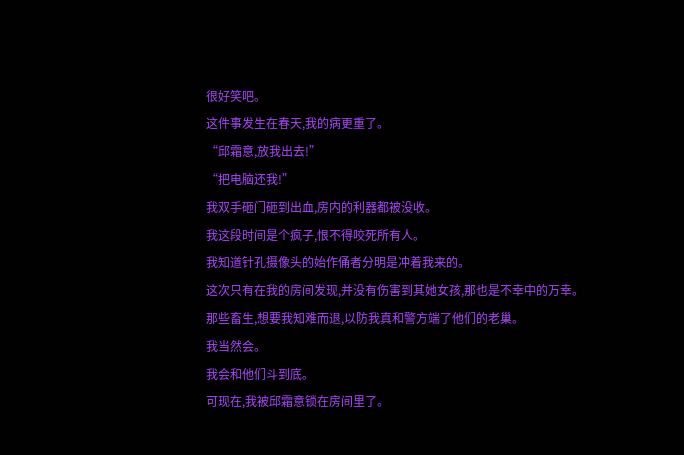很好笑吧。
这件事发生在春天,我的病更重了。
“邱霜意,放我出去!”
“把电脑还我!”
我双手砸门砸到出血,房内的利器都被没收。
我这段时间是个疯子,恨不得咬死所有人。
我知道针孔摄像头的始作俑者分明是冲着我来的。
这次只有在我的房间发现,并没有伤害到其她女孩,那也是不幸中的万幸。
那些畜生,想要我知难而退,以防我真和警方端了他们的老巢。
我当然会。
我会和他们斗到底。
可现在,我被邱霜意锁在房间里了。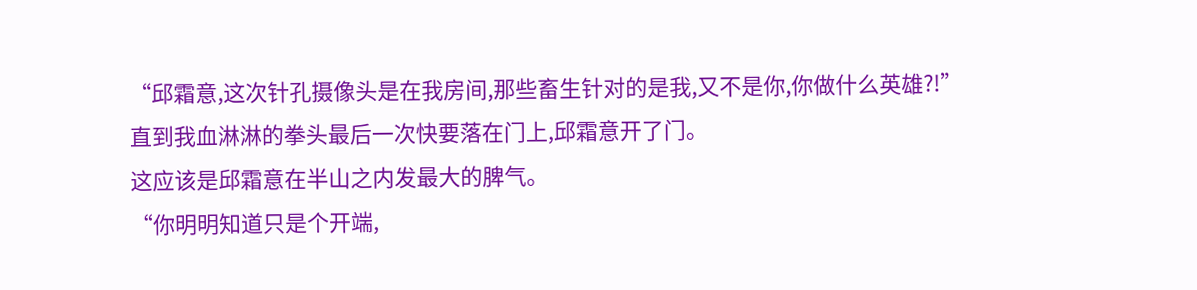“邱霜意,这次针孔摄像头是在我房间,那些畜生针对的是我,又不是你,你做什么英雄?!”
直到我血淋淋的拳头最后一次快要落在门上,邱霜意开了门。
这应该是邱霜意在半山之内发最大的脾气。
“你明明知道只是个开端,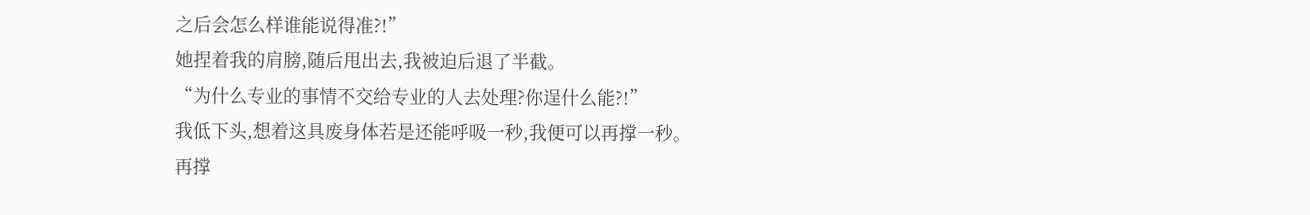之后会怎么样谁能说得准?!”
她捏着我的肩膀,随后甩出去,我被迫后退了半截。
“为什么专业的事情不交给专业的人去处理?你逞什么能?!”
我低下头,想着这具废身体若是还能呼吸一秒,我便可以再撑一秒。
再撑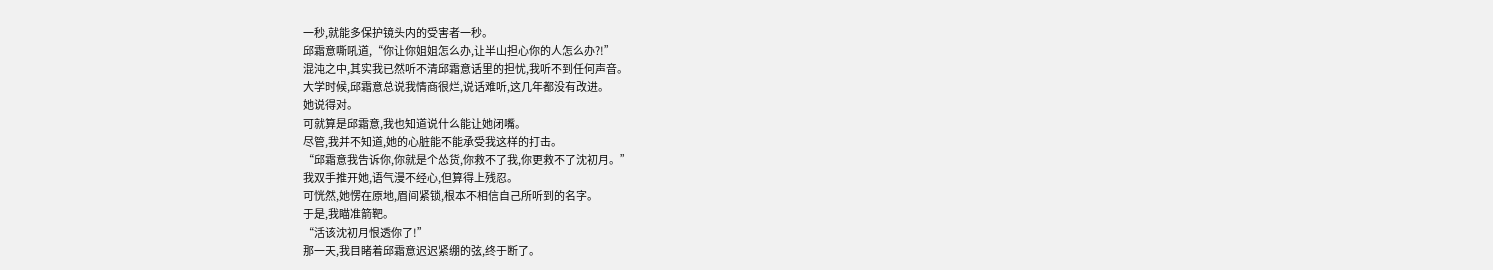一秒,就能多保护镜头内的受害者一秒。
邱霜意嘶吼道,“你让你姐姐怎么办,让半山担心你的人怎么办?!”
混沌之中,其实我已然听不清邱霜意话里的担忧,我听不到任何声音。
大学时候,邱霜意总说我情商很烂,说话难听,这几年都没有改进。
她说得对。
可就算是邱霜意,我也知道说什么能让她闭嘴。
尽管,我并不知道,她的心脏能不能承受我这样的打击。
“邱霜意我告诉你,你就是个怂货,你救不了我,你更救不了沈初月。”
我双手推开她,语气漫不经心,但算得上残忍。
可恍然,她愣在原地,眉间紧锁,根本不相信自己所听到的名字。
于是,我瞄准箭靶。
“活该沈初月恨透你了!”
那一天,我目睹着邱霜意迟迟紧绷的弦,终于断了。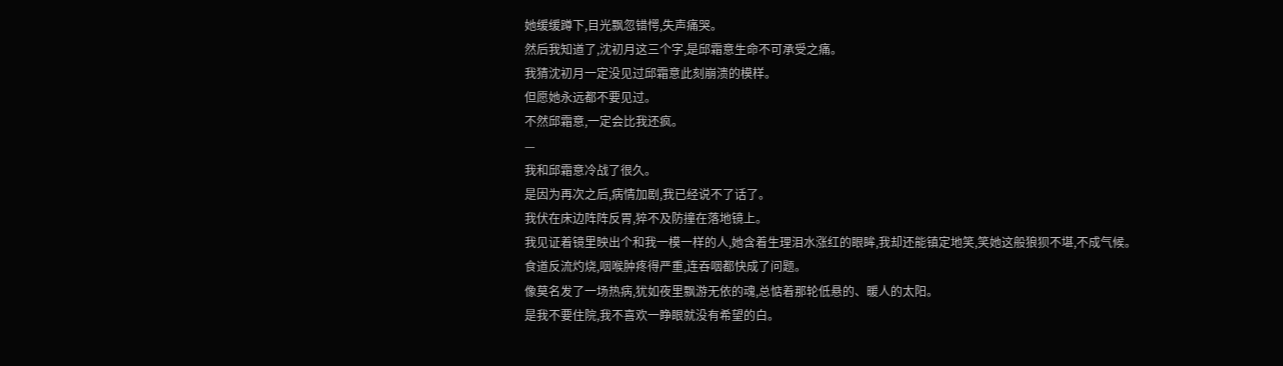她缓缓蹲下,目光飘忽错愕,失声痛哭。
然后我知道了,沈初月这三个字,是邱霜意生命不可承受之痛。
我猜沈初月一定没见过邱霜意此刻崩溃的模样。
但愿她永远都不要见过。
不然邱霜意,一定会比我还疯。
—
我和邱霜意冷战了很久。
是因为再次之后,病情加剧,我已经说不了话了。
我伏在床边阵阵反胃,猝不及防撞在落地镜上。
我见证着镜里映出个和我一模一样的人,她含着生理泪水涨红的眼眸,我却还能镇定地笑,笑她这般狼狈不堪,不成气候。
食道反流灼烧,咽喉肿疼得严重,连吞咽都快成了问题。
像莫名发了一场热病,犹如夜里飘游无依的魂,总惦着那轮低悬的、暖人的太阳。
是我不要住院,我不喜欢一睁眼就没有希望的白。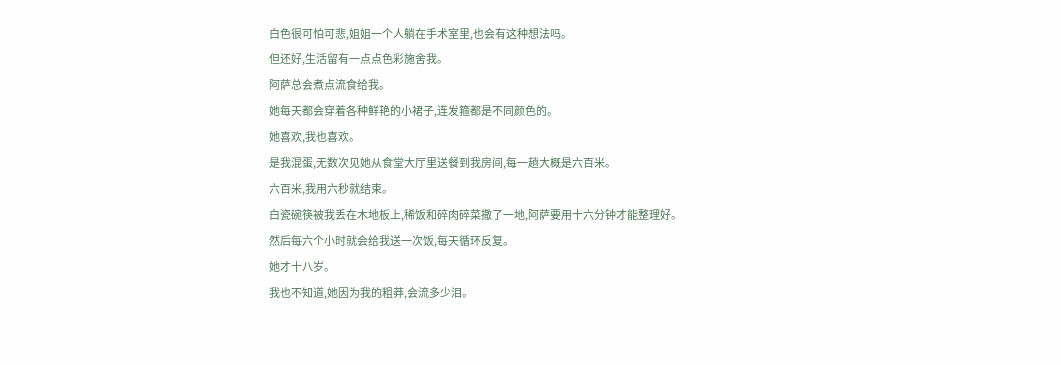白色很可怕可悲,姐姐一个人躺在手术室里,也会有这种想法吗。
但还好,生活留有一点点色彩施舍我。
阿萨总会煮点流食给我。
她每天都会穿着各种鲜艳的小裙子,连发箍都是不同颜色的。
她喜欢,我也喜欢。
是我混蛋,无数次见她从食堂大厅里送餐到我房间,每一趟大概是六百米。
六百米,我用六秒就结束。
白瓷碗筷被我丢在木地板上,稀饭和碎肉碎菜撒了一地,阿萨要用十六分钟才能整理好。
然后每六个小时就会给我送一次饭,每天循环反复。
她才十八岁。
我也不知道,她因为我的粗莽,会流多少泪。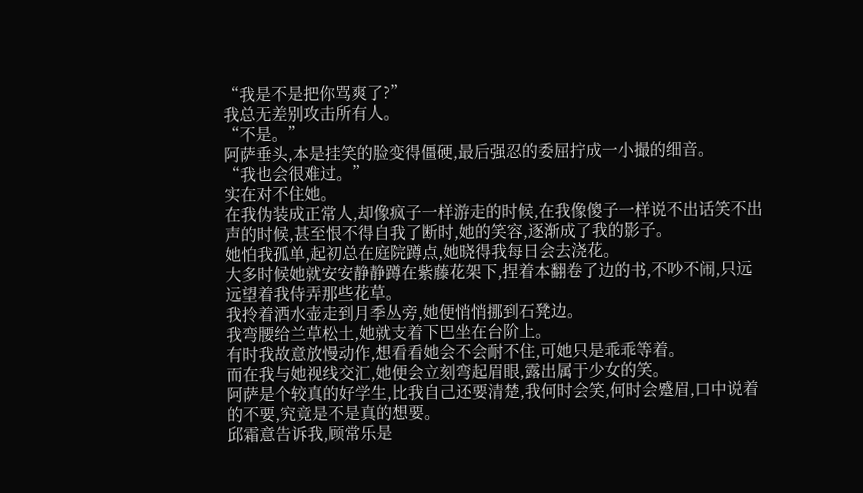“我是不是把你骂爽了?”
我总无差别攻击所有人。
“不是。”
阿萨垂头,本是挂笑的脸变得僵硬,最后强忍的委屈拧成一小撮的细音。
“我也会很难过。”
实在对不住她。
在我伪装成正常人,却像疯子一样游走的时候,在我像傻子一样说不出话笑不出声的时候,甚至恨不得自我了断时,她的笑容,逐渐成了我的影子。
她怕我孤单,起初总在庭院蹲点,她晓得我每日会去浇花。
大多时候她就安安静静蹲在紫藤花架下,捏着本翻卷了边的书,不吵不闹,只远远望着我侍弄那些花草。
我拎着洒水壶走到月季丛旁,她便悄悄挪到石凳边。
我弯腰给兰草松土,她就支着下巴坐在台阶上。
有时我故意放慢动作,想看看她会不会耐不住,可她只是乖乖等着。
而在我与她视线交汇,她便会立刻弯起眉眼,露出属于少女的笑。
阿萨是个较真的好学生,比我自己还要清楚,我何时会笑,何时会蹙眉,口中说着的不要,究竟是不是真的想要。
邱霜意告诉我,顾常乐是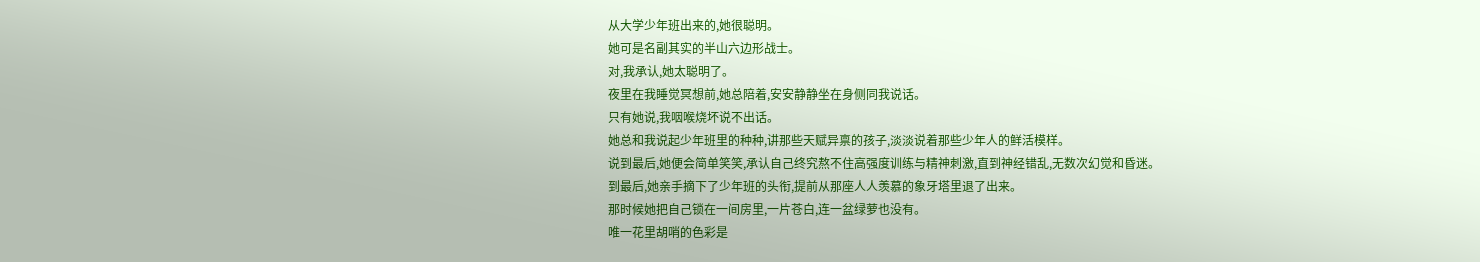从大学少年班出来的,她很聪明。
她可是名副其实的半山六边形战士。
对,我承认,她太聪明了。
夜里在我睡觉冥想前,她总陪着,安安静静坐在身侧同我说话。
只有她说,我咽喉烧坏说不出话。
她总和我说起少年班里的种种,讲那些天赋异禀的孩子,淡淡说着那些少年人的鲜活模样。
说到最后,她便会简单笑笑,承认自己终究熬不住高强度训练与精神刺激,直到神经错乱,无数次幻觉和昏迷。
到最后,她亲手摘下了少年班的头衔,提前从那座人人羡慕的象牙塔里退了出来。
那时候她把自己锁在一间房里,一片苍白,连一盆绿萝也没有。
唯一花里胡哨的色彩是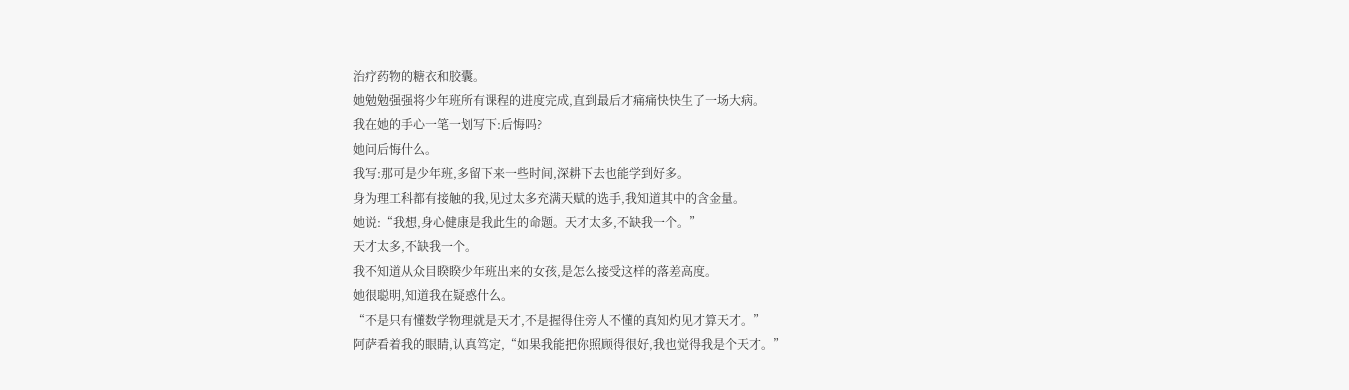治疗药物的糖衣和胶囊。
她勉勉强强将少年班所有课程的进度完成,直到最后才痛痛快快生了一场大病。
我在她的手心一笔一划写下:后悔吗?
她问后悔什么。
我写:那可是少年班,多留下来一些时间,深耕下去也能学到好多。
身为理工科都有接触的我,见过太多充满天赋的选手,我知道其中的含金量。
她说:“我想,身心健康是我此生的命题。天才太多,不缺我一个。”
天才太多,不缺我一个。
我不知道从众目睽睽少年班出来的女孩,是怎么接受这样的落差高度。
她很聪明,知道我在疑惑什么。
“不是只有懂数学物理就是天才,不是握得住旁人不懂的真知灼见才算天才。”
阿萨看着我的眼睛,认真笃定,“如果我能把你照顾得很好,我也觉得我是个天才。”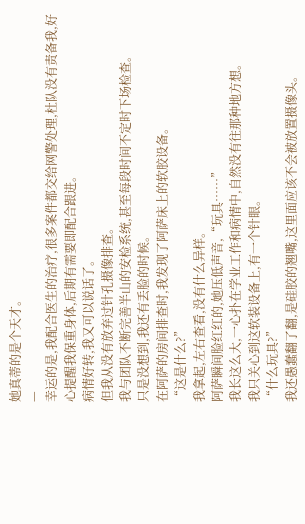她真蒂的是个天才。
—
幸运的是,我配合医生的治疗,很多案件都交给网警处理,杜队没有责备我,好心提醒我保重身体,后期有需要即配合跟进。
病情好转,我又可以说话了。
但我从没有放弃过针孔摄像排查。
我与团队不断完善半山的安检系统,甚至每段时间不定时下场检查。
只是没想到,我还有丢脸的时候。
在阿萨的房间排查时,我发现了阿萨床上的软胶设备。
“这是什么?”
我拿起,左右查看,没有什么异样。
阿萨瞬间脸红红的,她压低声音,“玩具……”
我长这么大,一心扑在学业工作和病情中,自然没有往那种地方想。
我只关心到这软装设备上,有一个针眼。
“什么玩具?”
我还愚蠢翻了翻,是硅胶的翘嘴,这里面应该不会被放置摄像头。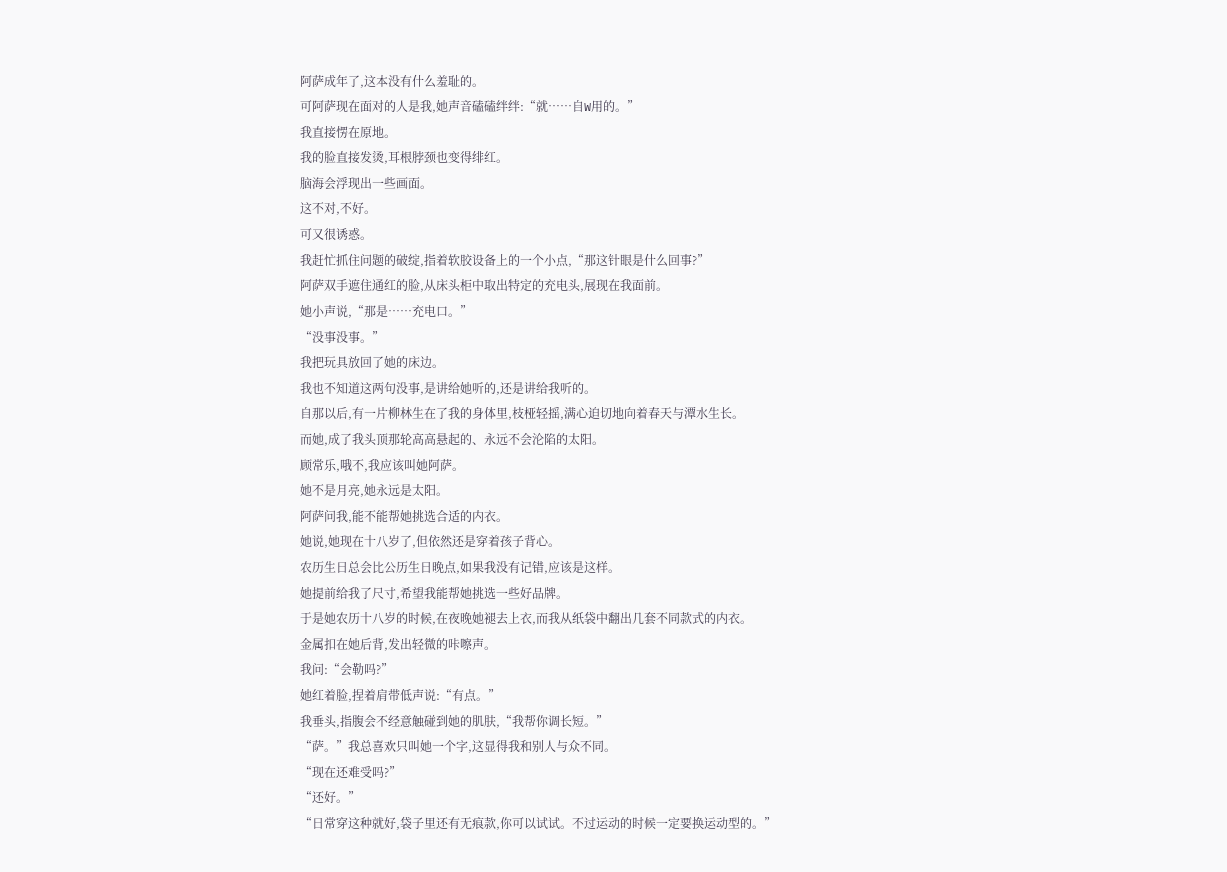阿萨成年了,这本没有什么羞耻的。
可阿萨现在面对的人是我,她声音磕磕绊绊:“就……自W用的。”
我直接愣在原地。
我的脸直接发烫,耳根脖颈也变得绯红。
脑海会浮现出一些画面。
这不对,不好。
可又很诱惑。
我赶忙抓住问题的破绽,指着软胶设备上的一个小点,“那这针眼是什么回事?”
阿萨双手遮住通红的脸,从床头柜中取出特定的充电头,展现在我面前。
她小声说,“那是……充电口。”
“没事没事。”
我把玩具放回了她的床边。
我也不知道这两句没事,是讲给她听的,还是讲给我听的。
自那以后,有一片柳林生在了我的身体里,枝桠轻摇,满心迫切地向着春天与潭水生长。
而她,成了我头顶那轮高高悬起的、永远不会沦陷的太阳。
顾常乐,哦不,我应该叫她阿萨。
她不是月亮,她永远是太阳。
阿萨问我,能不能帮她挑选合适的内衣。
她说,她现在十八岁了,但依然还是穿着孩子背心。
农历生日总会比公历生日晚点,如果我没有记错,应该是这样。
她提前给我了尺寸,希望我能帮她挑选一些好品牌。
于是她农历十八岁的时候,在夜晚她褪去上衣,而我从纸袋中翻出几套不同款式的内衣。
金属扣在她后背,发出轻微的咔嚓声。
我问:“会勒吗?”
她红着脸,捏着肩带低声说:“有点。”
我垂头,指腹会不经意触碰到她的肌肤,“我帮你调长短。”
“萨。”我总喜欢只叫她一个字,这显得我和别人与众不同。
“现在还难受吗?”
“还好。”
“日常穿这种就好,袋子里还有无痕款,你可以试试。不过运动的时候一定要换运动型的。”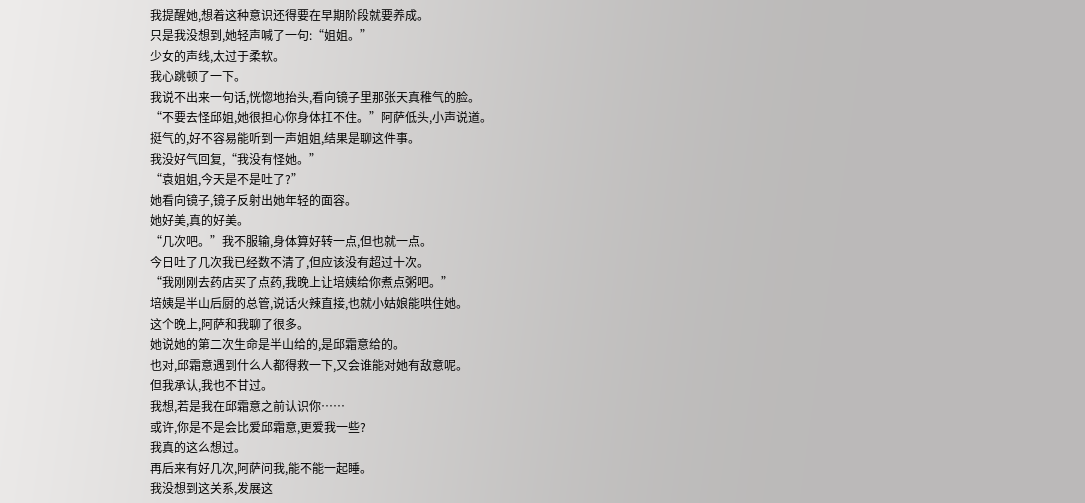我提醒她,想着这种意识还得要在早期阶段就要养成。
只是我没想到,她轻声喊了一句:“姐姐。”
少女的声线,太过于柔软。
我心跳顿了一下。
我说不出来一句话,恍惚地抬头,看向镜子里那张天真稚气的脸。
“不要去怪邱姐,她很担心你身体扛不住。”阿萨低头,小声说道。
挺气的,好不容易能听到一声姐姐,结果是聊这件事。
我没好气回复,“我没有怪她。”
“袁姐姐,今天是不是吐了?”
她看向镜子,镜子反射出她年轻的面容。
她好美,真的好美。
“几次吧。”我不服输,身体算好转一点,但也就一点。
今日吐了几次我已经数不清了,但应该没有超过十次。
“我刚刚去药店买了点药,我晚上让培姨给你煮点粥吧。”
培姨是半山后厨的总管,说话火辣直接,也就小姑娘能哄住她。
这个晚上,阿萨和我聊了很多。
她说她的第二次生命是半山给的,是邱霜意给的。
也对,邱霜意遇到什么人都得救一下,又会谁能对她有敌意呢。
但我承认,我也不甘过。
我想,若是我在邱霜意之前认识你……
或许,你是不是会比爱邱霜意,更爱我一些?
我真的这么想过。
再后来有好几次,阿萨问我,能不能一起睡。
我没想到这关系,发展这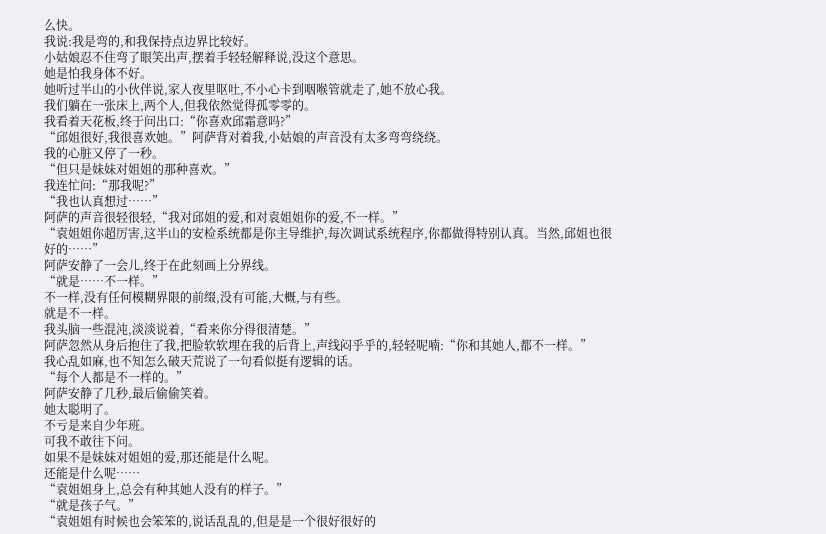么快。
我说:我是弯的,和我保持点边界比较好。
小姑娘忍不住弯了眼笑出声,摆着手轻轻解释说,没这个意思。
她是怕我身体不好。
她听过半山的小伙伴说,家人夜里呕吐,不小心卡到咽喉管就走了,她不放心我。
我们躺在一张床上,两个人,但我依然觉得孤零零的。
我看着天花板,终于问出口:“你喜欢邱霜意吗?”
“邱姐很好,我很喜欢她。”阿萨背对着我,小姑娘的声音没有太多弯弯绕绕。
我的心脏又停了一秒。
“但只是妹妹对姐姐的那种喜欢。”
我连忙问:“那我呢?”
“我也认真想过……”
阿萨的声音很轻很轻,“我对邱姐的爱,和对袁姐姐你的爱,不一样。”
“袁姐姐你超厉害,这半山的安检系统都是你主导维护,每次调试系统程序,你都做得特别认真。当然,邱姐也很好的……”
阿萨安静了一会儿,终于在此刻画上分界线。
“就是……不一样。”
不一样,没有任何模糊界限的前缀,没有可能,大概,与有些。
就是不一样。
我头脑一些混沌,淡淡说着,“看来你分得很清楚。”
阿萨忽然从身后抱住了我,把脸软软埋在我的后背上,声线闷乎乎的,轻轻呢喃:“你和其她人,都不一样。”
我心乱如麻,也不知怎么破天荒说了一句看似挺有逻辑的话。
“每个人都是不一样的。”
阿萨安静了几秒,最后偷偷笑着。
她太聪明了。
不亏是来自少年班。
可我不敢往下问。
如果不是妹妹对姐姐的爱,那还能是什么呢。
还能是什么呢……
“袁姐姐身上,总会有种其她人没有的样子。”
“就是孩子气。”
“袁姐姐有时候也会笨笨的,说话乱乱的,但是是一个很好很好的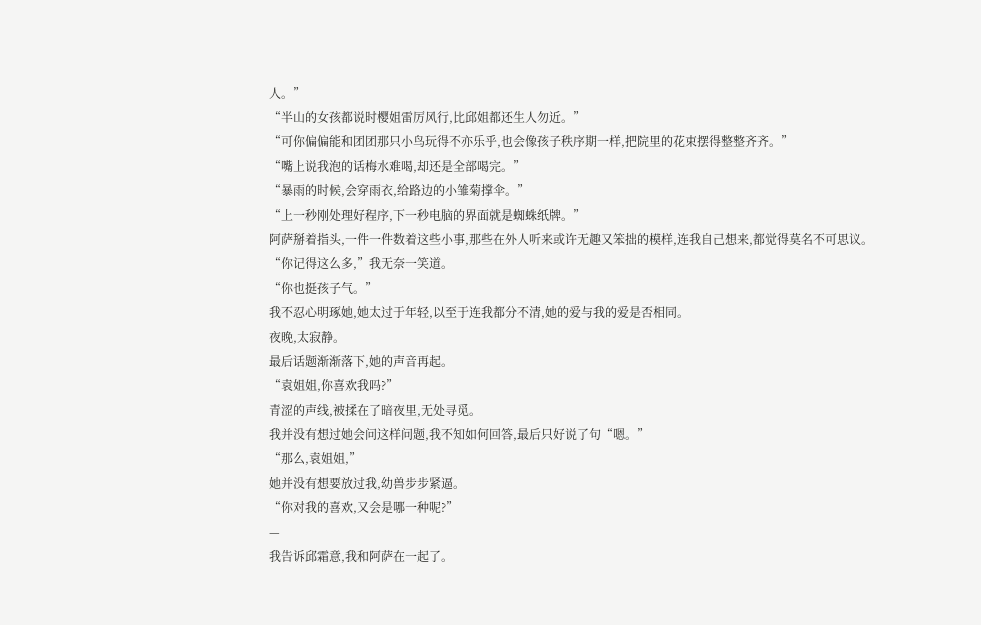人。”
“半山的女孩都说时樱姐雷厉风行,比邱姐都还生人勿近。”
“可你偏偏能和团团那只小鸟玩得不亦乐乎,也会像孩子秩序期一样,把院里的花束摆得整整齐齐。”
“嘴上说我泡的话梅水难喝,却还是全部喝完。”
“暴雨的时候,会穿雨衣,给路边的小雏菊撑伞。”
“上一秒刚处理好程序,下一秒电脑的界面就是蜘蛛纸牌。”
阿萨掰着指头,一件一件数着这些小事,那些在外人听来或许无趣又笨拙的模样,连我自己想来,都觉得莫名不可思议。
“你记得这么多,”我无奈一笑道。
“你也挺孩子气。”
我不忍心明琢她,她太过于年轻,以至于连我都分不清,她的爱与我的爱是否相同。
夜晚,太寂静。
最后话题渐渐落下,她的声音再起。
“袁姐姐,你喜欢我吗?”
青涩的声线,被揉在了暗夜里,无处寻觅。
我并没有想过她会问这样问题,我不知如何回答,最后只好说了句“嗯。”
“那么,袁姐姐,”
她并没有想要放过我,幼兽步步紧逼。
“你对我的喜欢,又会是哪一种呢?”
—
我告诉邱霜意,我和阿萨在一起了。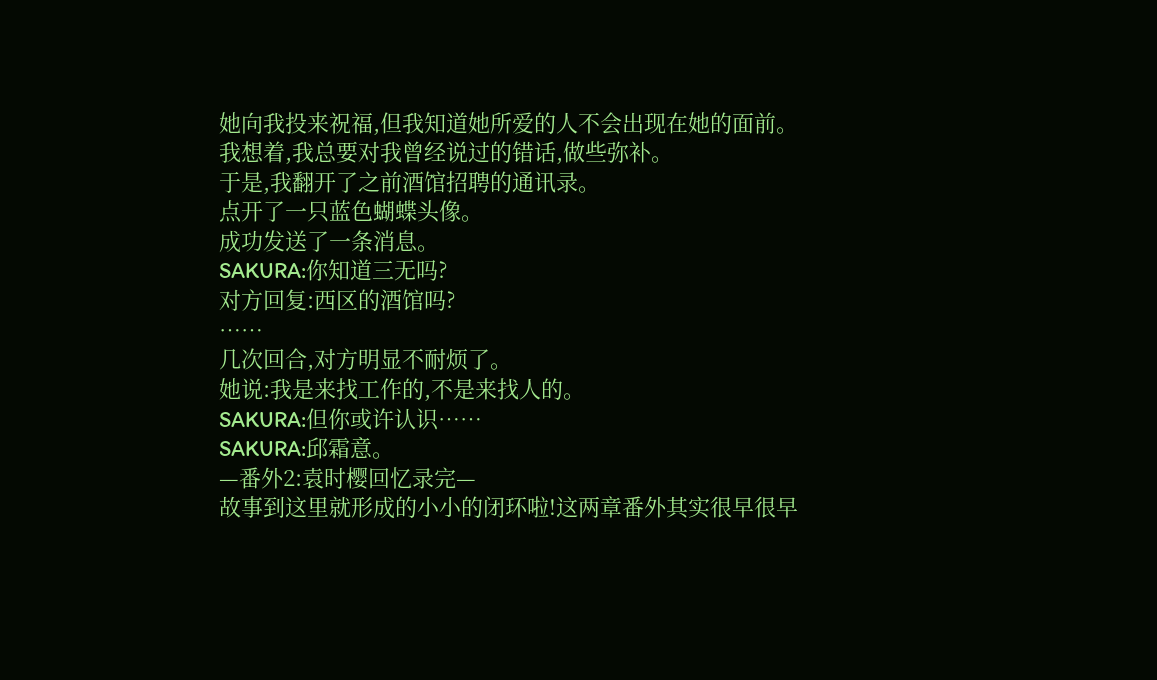她向我投来祝福,但我知道她所爱的人不会出现在她的面前。
我想着,我总要对我曾经说过的错话,做些弥补。
于是,我翻开了之前酒馆招聘的通讯录。
点开了一只蓝色蝴蝶头像。
成功发送了一条消息。
SAKURA:你知道三无吗?
对方回复:西区的酒馆吗?
……
几次回合,对方明显不耐烦了。
她说:我是来找工作的,不是来找人的。
SAKURA:但你或许认识……
SAKURA:邱霜意。
—番外2:袁时樱回忆录完—
故事到这里就形成的小小的闭环啦!这两章番外其实很早很早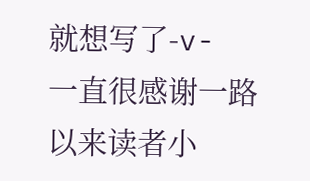就想写了-v-
一直很感谢一路以来读者小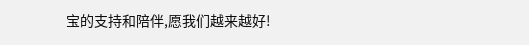宝的支持和陪伴,愿我们越来越好!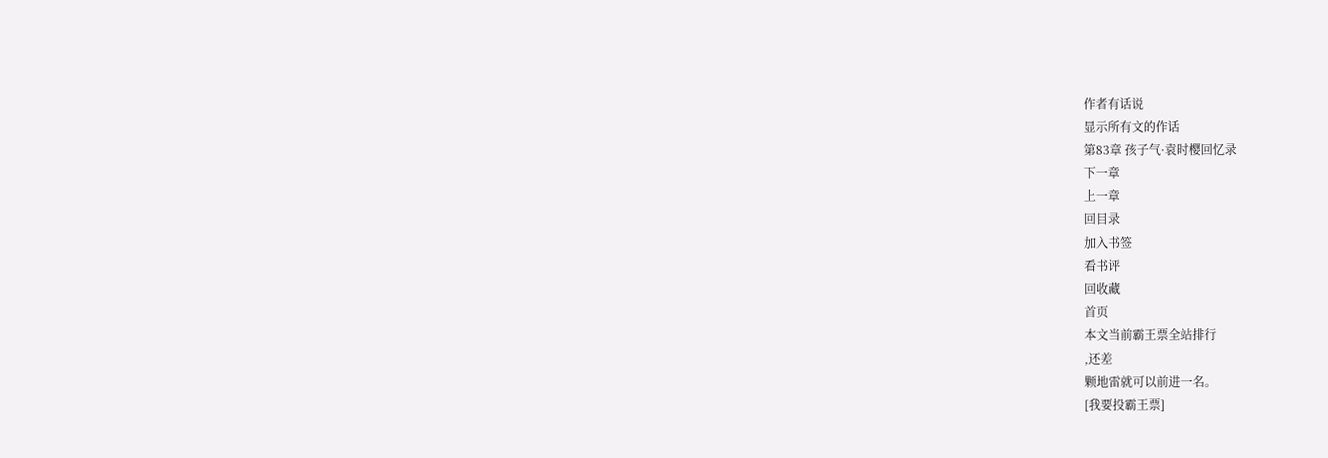作者有话说
显示所有文的作话
第83章 孩子气·袁时樱回忆录
下一章
上一章
回目录
加入书签
看书评
回收藏
首页
本文当前霸王票全站排行
,还差
颗地雷就可以前进一名。
[我要投霸王票]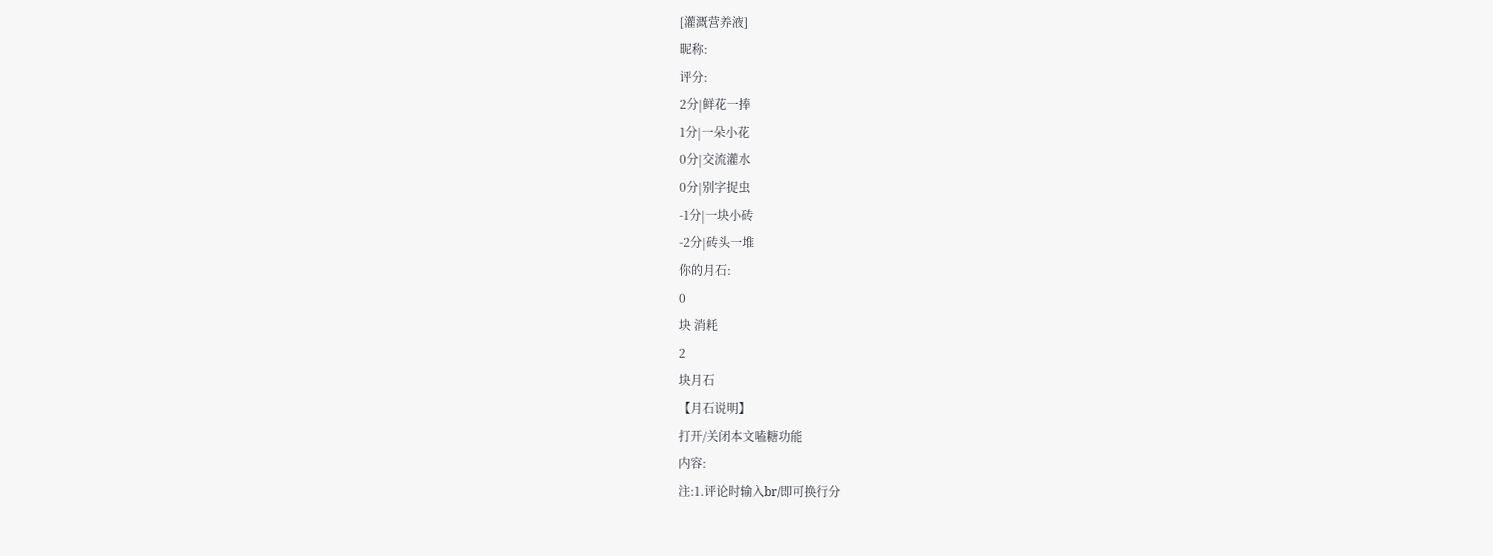[灌溉营养液]
昵称:
评分:
2分|鲜花一捧
1分|一朵小花
0分|交流灌水
0分|别字捉虫
-1分|一块小砖
-2分|砖头一堆
你的月石:
0
块 消耗
2
块月石
【月石说明】
打开/关闭本文嗑糖功能
内容:
注:1.评论时输入br/即可换行分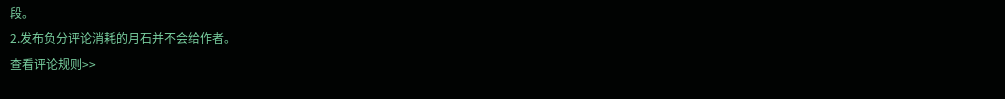段。
2.发布负分评论消耗的月石并不会给作者。
查看评论规则>>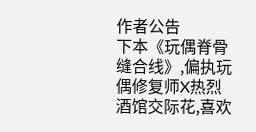作者公告
下本《玩偶脊骨缝合线》,偏执玩偶修复师X热烈酒馆交际花,喜欢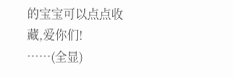的宝宝可以点点收藏,爱你们!
……(全显)